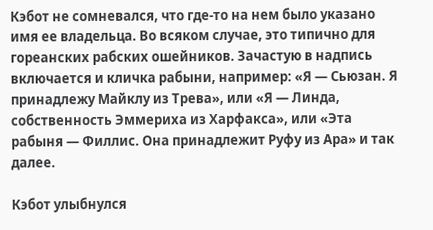Кэбот не сомневался, что где-то на нем было указано имя ее владельца. Во всяком случае, это типично для гореанских рабских ошейников. Зачастую в надпись включается и кличка рабыни, например: «Я — Сьюзан. Я принадлежу Майклу из Трева», или «Я — Линда, собственность Эммериха из Харфакса», или «Эта рабыня — Филлис. Она принадлежит Руфу из Ара» и так далее.

Кэбот улыбнулся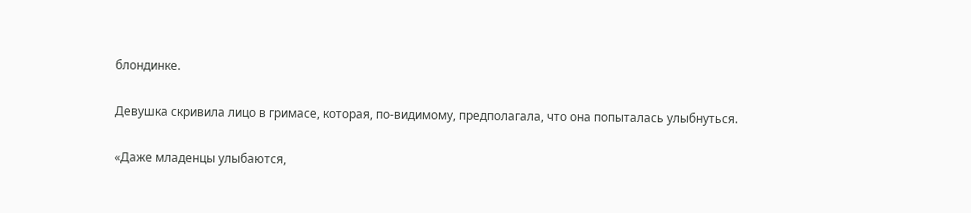блондинке.

Девушка скривила лицо в гримасе, которая, по-видимому, предполагала, что она попыталась улыбнуться.

«Даже младенцы улыбаются,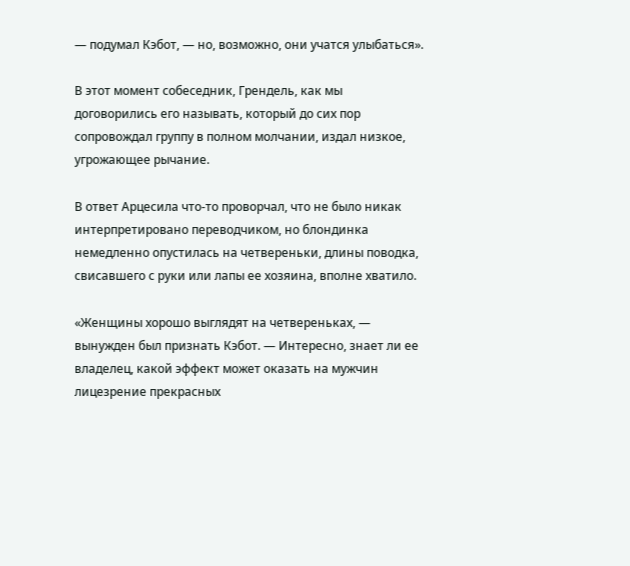— подумал Кэбот, — но, возможно, они учатся улыбаться».

В этот момент собеседник, Грендель, как мы договорились его называть, который до сих пор сопровождал группу в полном молчании, издал низкое, угрожающее рычание.

В ответ Арцесила что-то проворчал, что не было никак интерпретировано переводчиком, но блондинка немедленно опустилась на четвереньки, длины поводка, свисавшего с руки или лапы ее хозяина, вполне хватило.

«Женщины хорошо выглядят на четвереньках, — вынужден был признать Кэбот. — Интересно, знает ли ее владелец, какой эффект может оказать на мужчин лицезрение прекрасных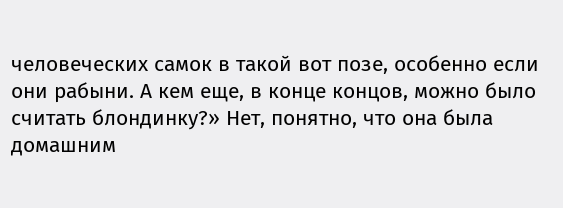человеческих самок в такой вот позе, особенно если они рабыни. А кем еще, в конце концов, можно было считать блондинку?» Нет, понятно, что она была домашним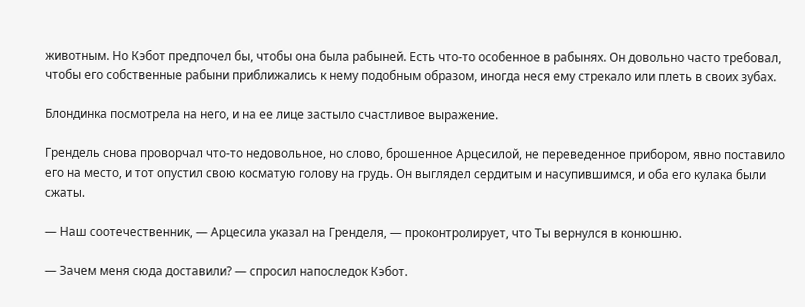животным. Но Кэбот предпочел бы, чтобы она была рабыней. Есть что-то особенное в рабынях. Он довольно часто требовал, чтобы его собственные рабыни приближались к нему подобным образом, иногда неся ему стрекало или плеть в своих зубах.

Блондинка посмотрела на него, и на ее лице застыло счастливое выражение.

Грендель снова проворчал что-то недовольное, но слово, брошенное Арцесилой, не переведенное прибором, явно поставило его на место, и тот опустил свою косматую голову на грудь. Он выглядел сердитым и насупившимся, и оба его кулака были сжаты.

— Наш соотечественник, — Арцесила указал на Гренделя, — проконтролирует, что Ты вернулся в конюшню.

— Зачем меня сюда доставили? — спросил напоследок Кэбот.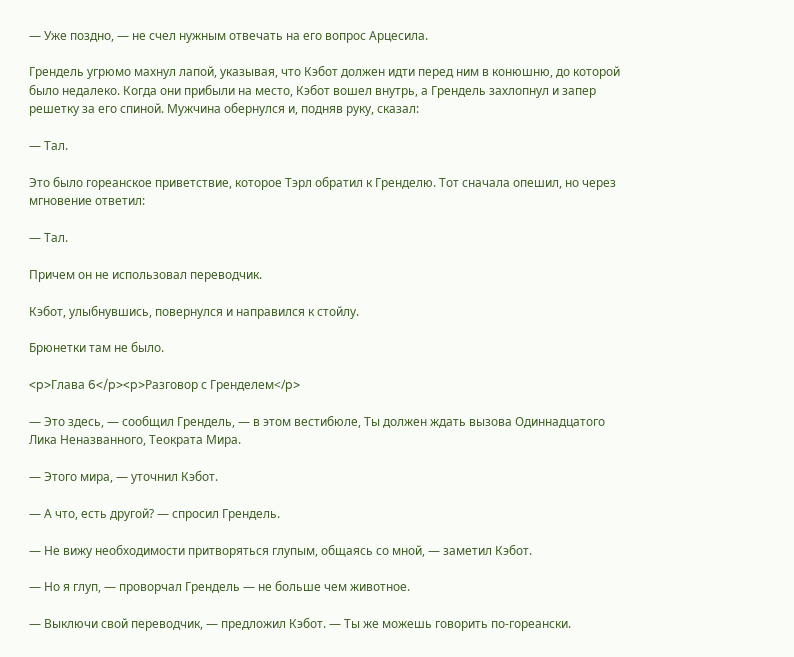— Уже поздно, — не счел нужным отвечать на его вопрос Арцесила.

Грендель угрюмо махнул лапой, указывая, что Кэбот должен идти перед ним в конюшню, до которой было недалеко. Когда они прибыли на место, Кэбот вошел внутрь, а Грендель захлопнул и запер решетку за его спиной. Мужчина обернулся и, подняв руку, сказал:

— Тал.

Это было гореанское приветствие, которое Тэрл обратил к Гренделю. Тот сначала опешил, но через мгновение ответил:

— Тал.

Причем он не использовал переводчик.

Кэбот, улыбнувшись, повернулся и направился к стойлу.

Брюнетки там не было.

<p>Глава 6</p><p>Разговор с Гренделем</p>

— Это здесь, — сообщил Грендель, — в этом вестибюле, Ты должен ждать вызова Одиннадцатого Лика Неназванного, Теократа Мира.

— Этого мира, — уточнил Кэбот.

— А что, есть другой? — спросил Грендель.

— Не вижу необходимости притворяться глупым, общаясь со мной, — заметил Кэбот.

— Но я глуп, — проворчал Грендель — не больше чем животное.

— Выключи свой переводчик, — предложил Кэбот. — Ты же можешь говорить по-гореански.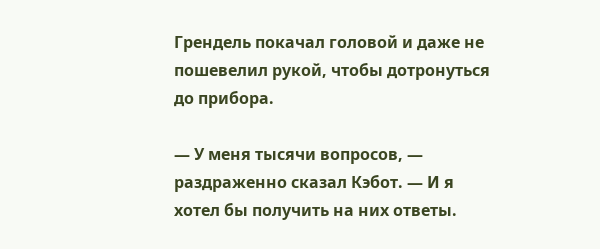Грендель покачал головой и даже не пошевелил рукой, чтобы дотронуться до прибора.

— У меня тысячи вопросов, — раздраженно сказал Кэбот. — И я хотел бы получить на них ответы.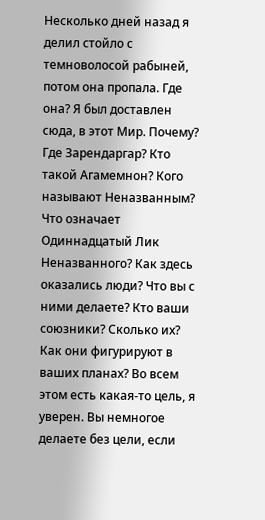Несколько дней назад я делил стойло с темноволосой рабыней, потом она пропала. Где она? Я был доставлен сюда, в этот Мир. Почему? Где Зарендаргар? Кто такой Агамемнон? Кого называют Неназванным? Что означает Одиннадцатый Лик Неназванного? Как здесь оказались люди? Что вы с ними делаете? Кто ваши союзники? Сколько их? Как они фигурируют в ваших планах? Во всем этом есть какая-то цель, я уверен. Вы немногое делаете без цели, если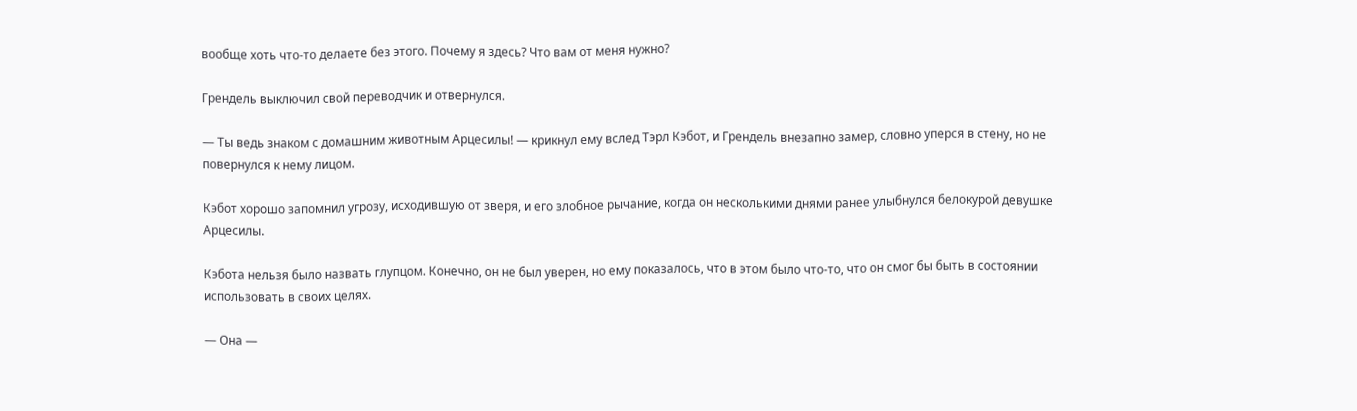вообще хоть что-то делаете без этого. Почему я здесь? Что вам от меня нужно?

Грендель выключил свой переводчик и отвернулся.

— Ты ведь знаком с домашним животным Арцесилы! — крикнул ему вслед Тэрл Кэбот, и Грендель внезапно замер, словно уперся в стену, но не повернулся к нему лицом.

Кэбот хорошо запомнил угрозу, исходившую от зверя, и его злобное рычание, когда он несколькими днями ранее улыбнулся белокурой девушке Арцесилы.

Кэбота нельзя было назвать глупцом. Конечно, он не был уверен, но ему показалось, что в этом было что-то, что он смог бы быть в состоянии использовать в своих целях.

— Она —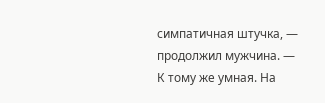симпатичная штучка, — продолжил мужчина. — К тому же умная. На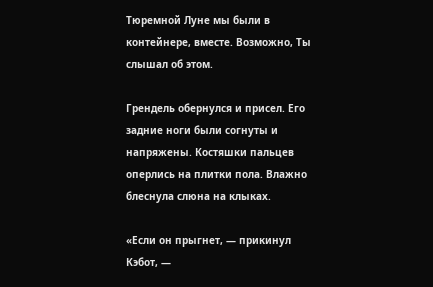Тюремной Луне мы были в контейнере, вместе. Возможно, Ты слышал об этом.

Грендель обернулся и присел. Его задние ноги были согнуты и напряжены. Костяшки пальцев оперлись на плитки пола. Влажно блеснула слюна на клыках.

«Если он прыгнет, — прикинул Кэбот, —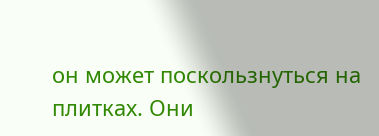он может поскользнуться на плитках. Они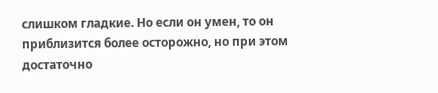слишком гладкие. Но если он умен, то он приблизится более осторожно, но при этом достаточно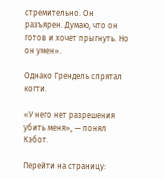стремительно. Он разъярен. Думаю, что он готов и хочет прыгнуть. Но он умен».

Однако Грендель спрятал когти.

«У него нет разрешения убить меня», — понял Кэбот.

Перейти на страницу: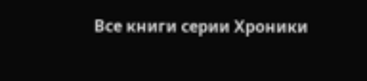Все книги серии Хроники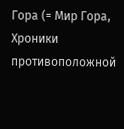Гора (= Мир Гора, Хроники противоположной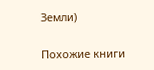Земли)

Похожие книги